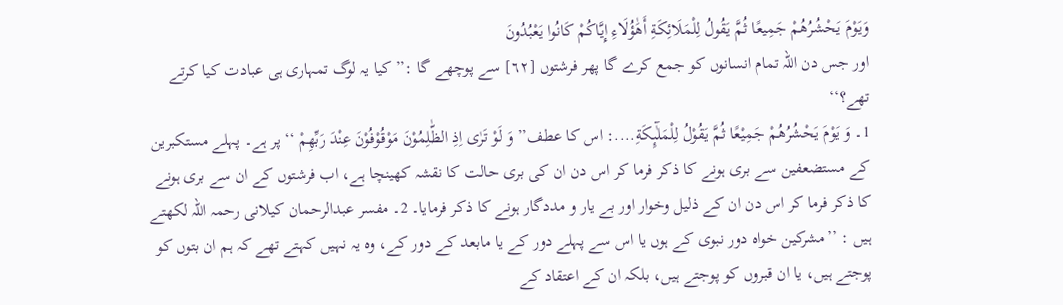وَيَوْمَ يَحْشُرُهُمْ جَمِيعًا ثُمَّ يَقُولُ لِلْمَلَائِكَةِ أَهَٰؤُلَاءِ إِيَّاكُمْ كَانُوا يَعْبُدُونَ
اور جس دن اللہ تمام انسانوں کو جمع کرے گا پھر فرشتوں [٦٢] سے پوچھے گا :’’کیا یہ لوگ تمہاری ہی عبادت کیا کرتے تھے؟‘‘
1۔ وَ يَوْمَ يَحْشُرُهُمْ جَمِيْعًا ثُمَّ يَقُوْلُ لِلْمَلٰٓىِٕكَةِ....: اس کا عطف’’ وَ لَوْ تَرٰى اِذِ الظّٰلِمُوْنَ مَوْقُوْفُوْنَ عِنْدَ رَبِّهِمْ ‘‘ پر ہے۔ پہلے مستکبرین کے مستضعفین سے بری ہونے کا ذکر فرما کر اس دن ان کی بری حالت کا نقشہ کھینچا ہے، اب فرشتوں کے ان سے بری ہونے کا ذکر فرما کر اس دن ان کے ذلیل وخوار اور بے یار و مددگار ہونے کا ذکر فرمایا۔ 2۔ مفسر عبدالرحمان کیلانی رحمہ اللہ لکھتے ہیں : ’’مشرکین خواہ دور نبوی کے ہوں یا اس سے پہلے دور کے یا مابعد کے دور کے، وہ یہ نہیں کہتے تھے کہ ہم ان بتوں کو پوجتے ہیں، یا ان قبروں کو پوجتے ہیں، بلکہ ان کے اعتقاد کے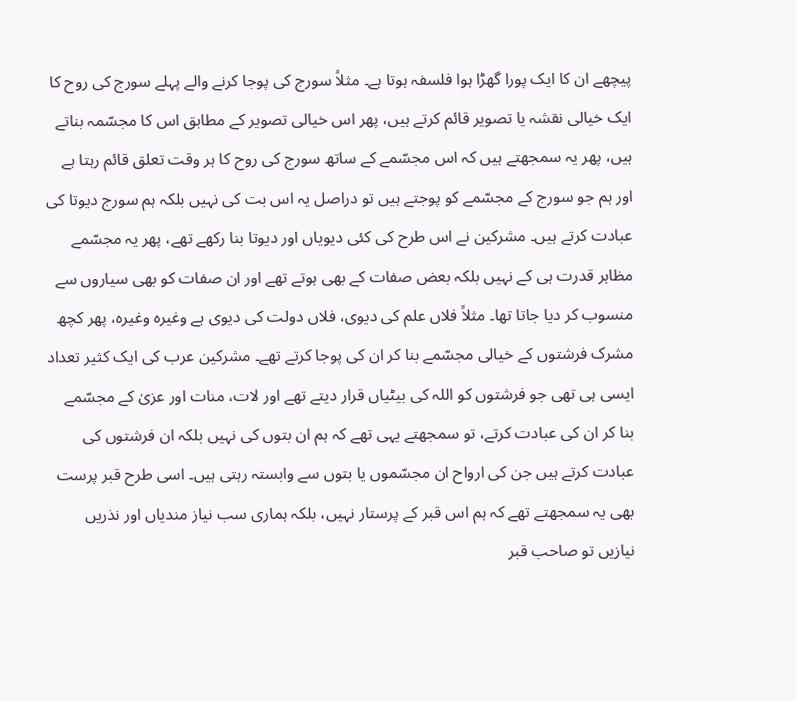پیچھے ان کا ایک پورا گھڑا ہوا فلسفہ ہوتا ہے۔ مثلاً سورج کی پوجا کرنے والے پہلے سورج کی روح کا ایک خیالی نقشہ یا تصویر قائم کرتے ہیں، پھر اس خیالی تصویر کے مطابق اس کا مجسّمہ بناتے ہیں، پھر یہ سمجھتے ہیں کہ اس مجسّمے کے ساتھ سورج کی روح کا ہر وقت تعلق قائم رہتا ہے اور ہم جو سورج کے مجسّمے کو پوجتے ہیں تو دراصل یہ اس بت کی نہیں بلکہ ہم سورج دیوتا کی عبادت کرتے ہیں۔ مشرکین نے اس طرح کی کئی دیویاں اور دیوتا بنا رکھے تھے، پھر یہ مجسّمے مظاہر قدرت ہی کے نہیں بلکہ بعض صفات کے بھی ہوتے تھے اور ان صفات کو بھی سیاروں سے منسوب کر دیا جاتا تھا۔ مثلاً فلاں علم کی دیوی، فلاں دولت کی دیوی ہے وغیرہ وغیرہ، پھر کچھ مشرک فرشتوں کے خیالی مجسّمے بنا کر ان کی پوجا کرتے تھے۔ مشرکین عرب کی ایک کثیر تعداد ایسی ہی تھی جو فرشتوں کو اللہ کی بیٹیاں قرار دیتے تھے اور لات، منات اور عزیٰ کے مجسّمے بنا کر ان کی عبادت کرتے، تو سمجھتے یہی تھے کہ ہم ان بتوں کی نہیں بلکہ ان فرشتوں کی عبادت کرتے ہیں جن کی ارواح ان مجسّموں یا بتوں سے وابستہ رہتی ہیں۔ اسی طرح قبر پرست بھی یہ سمجھتے تھے کہ ہم اس قبر کے پرستار نہیں، بلکہ ہماری سب نیاز مندیاں اور نذریں نیازیں تو صاحب قبر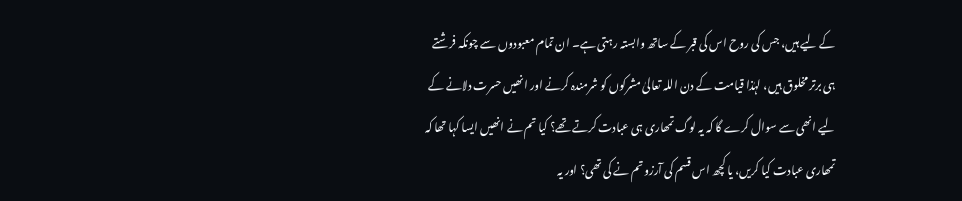کے لیے ہیں، جس کی روح اس کی قبر کے ساتھ وابستہ رہتی ہے۔ ان تمام معبودوں سے چونکہ فرشتے ہی برتر مخلوق ہیں، لہٰذا قیامت کے دن اللہ تعالیٰ مشرکوں کو شرمندہ کرنے اور انھیں حسرت دلانے کے لیے انھی سے سوال کرے گا کہ یہ لوگ تمھاری ہی عبادت کرتے تھے؟ کیا تم نے انھیں ایسا کہا تھا کہ تمھاری عبادت کیا کریں، یا کچھ اس قسم کی آرزو تم نے کی تھی؟ اور یہ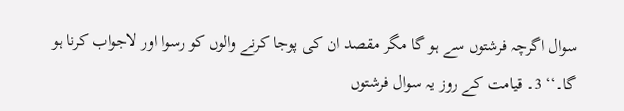سوال اگرچہ فرشتوں سے ہو گا مگر مقصد ان کی پوجا کرنے والوں کو رسوا اور لاجواب کرنا ہو گا۔‘‘ 3۔ قیامت کے روز یہ سوال فرشتوں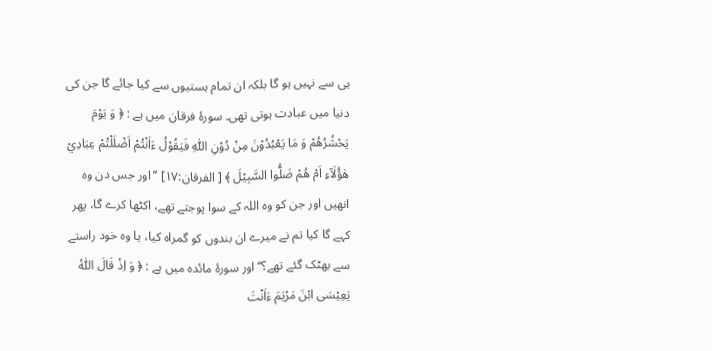ہی سے نہیں ہو گا بلکہ ان تمام ہستیوں سے کیا جائے گا جن کی دنیا میں عبادت ہوتی تھی۔ سورۂ فرقان میں ہے : ﴿ وَ يَوْمَ يَحْشُرُهُمْ وَ مَا يَعْبُدُوْنَ مِنْ دُوْنِ اللّٰهِ فَيَقُوْلُ ءَاَنْتُمْ اَضْلَلْتُمْ عِبَادِيْ هٰؤُلَآءِ اَمْ هُمْ ضَلُّوا السَّبِيْلَ ﴾ [ الفرقان:۱۷] ’’اور جس دن وہ انھیں اور جن کو وہ اللہ کے سوا پوجتے تھے، اکٹھا کرے گا، پھر کہے گا کیا تم نے میرے ان بندوں کو گمراہ کیا، یا وہ خود راستے سے بھٹک گئے تھے؟‘‘ اور سورۂ مائدہ میں ہے : ﴿ وَ اِذْ قَالَ اللّٰهُ يٰعِيْسَى ابْنَ مَرْيَمَ ءَاَنْتَ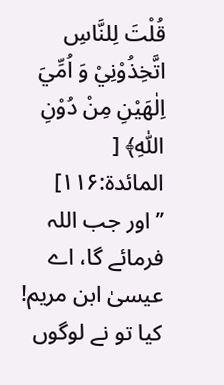قُلْتَ لِلنَّاسِ اتَّخِذُوْنِيْ وَ اُمِّيَ اِلٰهَيْنِ مِنْ دُوْنِ اللّٰهِ﴾ [ المائدۃ:۱۱۶] ’’اور جب اللہ فرمائے گا، اے عیسیٰ ابن مریم! کیا تو نے لوگوں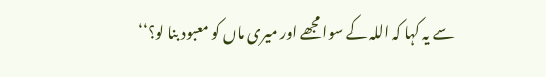سے یہ کہا کہ اللہ کے سوا مجھے اور میری ماں کو معبود بنا لو؟‘‘